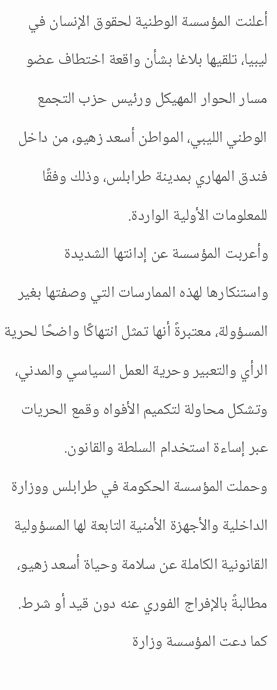أعلنت المؤسسة الوطنية لحقوق الإنسان في ليبيا، تلقيها بلاغا بشأن واقعة اختطاف عضو مسار الحوار المهيكل ورئيس حزب التجمع الوطني الليبي، المواطن أسعد زهيو، من داخل فندق المهاري بمدينة طرابلس، وذلك وفقًا للمعلومات الأولية الواردة.
وأعربت المؤسسة عن إدانتها الشديدة واستنكارها لهذه الممارسات التي وصفتها بغير المسؤولة، معتبرةً أنها تمثل انتهاكًا واضحًا لحرية الرأي والتعبير وحرية العمل السياسي والمدني، وتشكل محاولة لتكميم الأفواه وقمع الحريات عبر إساءة استخدام السلطة والقانون.
وحملت المؤسسة الحكومة في طرابلس ووزارة الداخلية والأجهزة الأمنية التابعة لها المسؤولية القانونية الكاملة عن سلامة وحياة أسعد زهيو، مطالبةً بالإفراج الفوري عنه دون قيد أو شرط.
كما دعت المؤسسة وزارة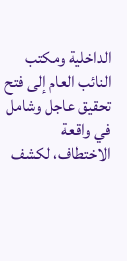الداخلية ومكتب النائب العام إلى فتح تحقيق عاجل وشامل في واقعة الاختطاف، لكشف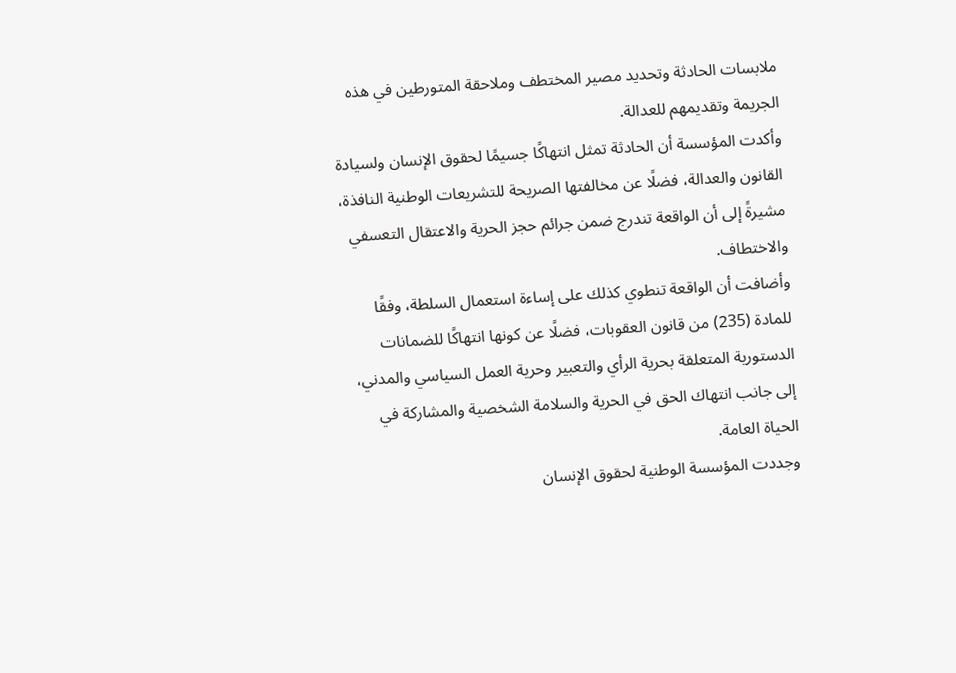ملابسات الحادثة وتحديد مصير المختطف وملاحقة المتورطين في هذه الجريمة وتقديمهم للعدالة.
وأكدت المؤسسة أن الحادثة تمثل انتهاكًا جسيمًا لحقوق الإنسان ولسيادة القانون والعدالة، فضلًا عن مخالفتها الصريحة للتشريعات الوطنية النافذة، مشيرةً إلى أن الواقعة تندرج ضمن جرائم حجز الحرية والاعتقال التعسفي والاختطاف.
وأضافت أن الواقعة تنطوي كذلك على إساءة استعمال السلطة، وفقًا للمادة (235) من قانون العقوبات، فضلًا عن كونها انتهاكًا للضمانات الدستورية المتعلقة بحرية الرأي والتعبير وحرية العمل السياسي والمدني، إلى جانب انتهاك الحق في الحرية والسلامة الشخصية والمشاركة في الحياة العامة.
وجددت المؤسسة الوطنية لحقوق الإنسان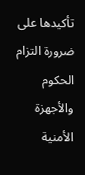تأكيدها على ضرورة التزام الحكوم والأجهزة الأمنية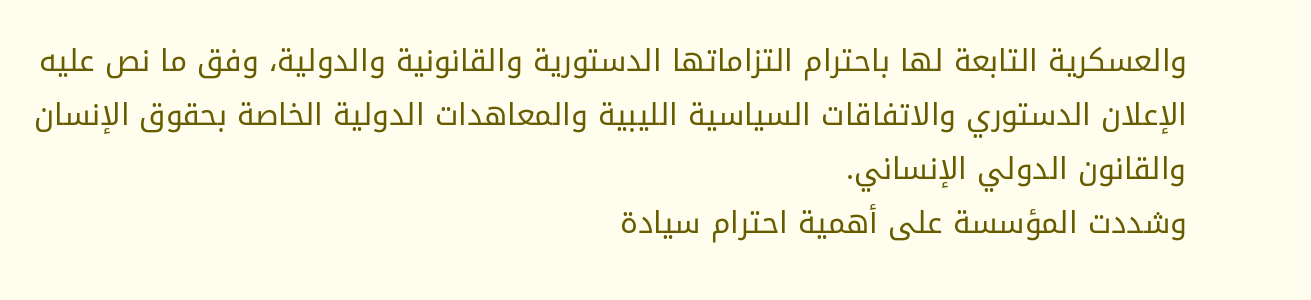والعسكرية التابعة لها باحترام التزاماتها الدستورية والقانونية والدولية، وفق ما نص عليه الإعلان الدستوري والاتفاقات السياسية الليبية والمعاهدات الدولية الخاصة بحقوق الإنسان والقانون الدولي الإنساني.
وشددت المؤسسة على أهمية احترام سيادة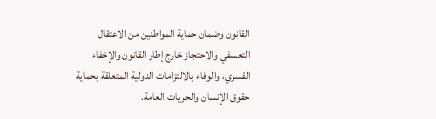القانون وضمان حماية المواطنين من الاعتقال التعسفي والاحتجاز خارج إطار القانون والإخفاء القسري، والوفاء بالالتزامات الدولية المتعلقة بحماية حقوق الإنسان والحريات العامة.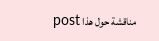مناقشة حول هذا post